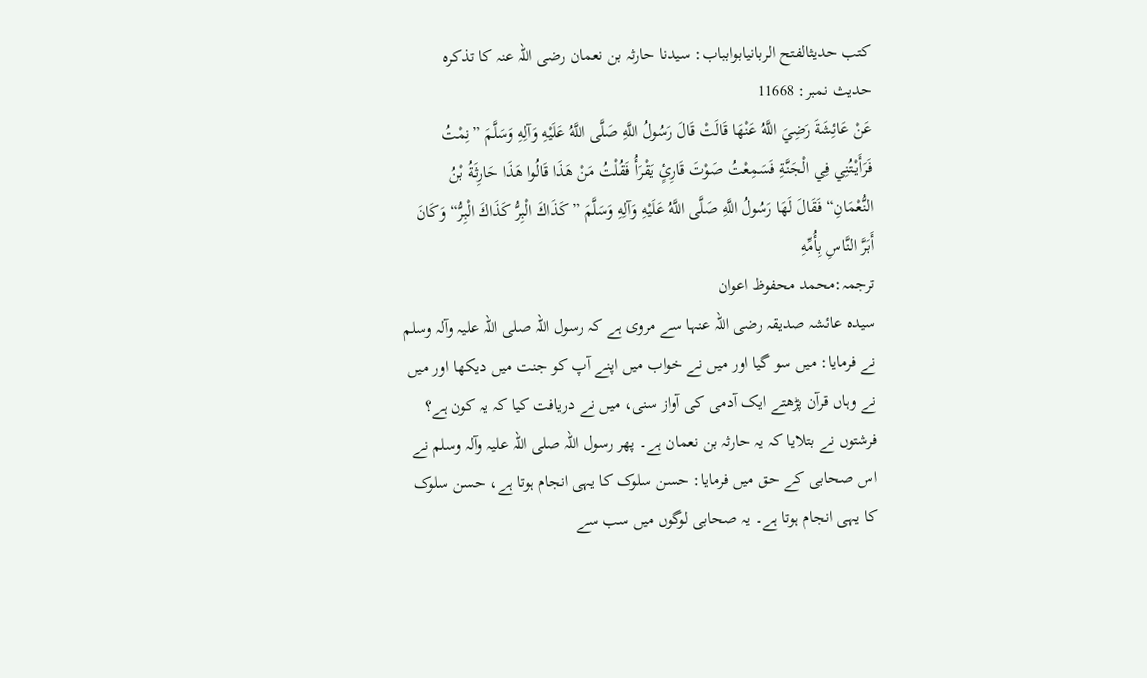کتب حدیثالفتح الربانیابوابباب: سیدنا حارثہ بن نعمان رضی اللہ عنہ کا تذکرہ
حدیث نمبر: 11668
عَنْ عَائِشَةَ رَضِيَ اللَّهُ عَنْهَا قَالَتْ قَالَ رَسُولُ اللَّهِ صَلَّى اللَّهُ عَلَيْهِ وَآلِهِ وَسَلَّمَ ”نِمْتُ فَرَأَيْتُنِي فِي الْجَنَّةِ فَسَمِعْتُ صَوْتَ قَارِئٍ يَقْرَأُ فَقُلْتُ مَنْ هَذَا قَالُوا هَذَا حَارِثَةُ بْنُ النُّعْمَانِ“ فَقَالَ لَهَا رَسُولُ اللَّهِ صَلَّى اللَّهُ عَلَيْهِ وَآلِهِ وَسَلَّمَ ”كَذَاكَ الْبِرُّ كَذَاكَ الْبِرُّ“ وَكَانَ أَبَرَّ النَّاسِ بِأُمِّهِ
ترجمہ:محمد محفوظ اعوان
سیدہ عائشہ صدیقہ رضی اللہ عنہا سے مروی ہے کہ رسول اللہ صلی اللہ علیہ وآلہ وسلم نے فرمایا: میں سو گیا اور میں نے خواب میں اپنے آپ کو جنت میں دیکھا اور میں نے وہاں قرآن پڑھتے ایک آدمی کی آواز سنی، میں نے دریافت کیا کہ یہ کون ہے؟ فرشتوں نے بتلایا کہ یہ حارثہ بن نعمان ہے۔ پھر رسول اللہ صلی اللہ علیہ وآلہ وسلم نے اس صحابی کے حق میں فرمایا: حسن سلوک کا یہی انجام ہوتا ہے، حسن سلوک کا یہی انجام ہوتا ہے۔ یہ صحابی لوگوں میں سب سے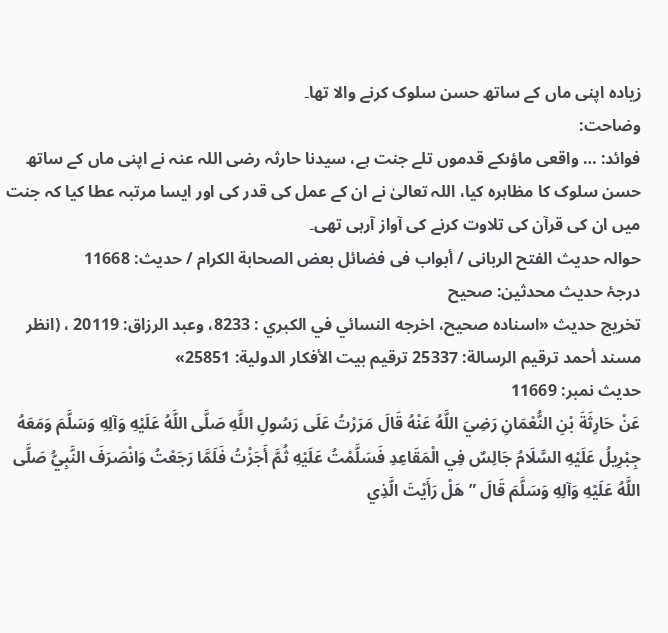زیادہ اپنی ماں کے ساتھ حسن سلوک کرنے والا تھا۔
وضاحت:
فوائد: … واقعی ماؤںکے قدموں تلے جنت ہے، سیدنا حارثہ رضی اللہ عنہ نے اپنی ماں کے ساتھ حسن سلوک کا مظاہرہ کیا، اللہ تعالیٰ نے ان کے عمل کی قدر کی اور ایسا مرتبہ عطا کیا کہ جنت میں ان کی قرآن کی تلاوت کرنے کی آواز آرہی تھی۔
حوالہ حدیث الفتح الربانی / أبواب فى فضائل بعض الصحابة الكرام / حدیث: 11668
درجۂ حدیث محدثین: صحیح
تخریج حدیث «اسناده صحيح، اخرجه النسائي في الكبري : 8233، وعبد الرزاق: 20119 ، (انظر مسند أحمد ترقيم الرسالة: 25337 ترقیم بيت الأفكار الدولية: 25851»
حدیث نمبر: 11669
عَنْ حَارِثَةَ بْنِ النُّعْمَانِ رَضِيَ اللَّهُ عَنْهُ قَالَ مَرَرْتُ عَلَى رَسُولِ اللَّهِ صَلَّى اللَّهُ عَلَيْهِ وَآلِهِ وَسَلَّمَ وَمَعَهُ جِبْرِيلُ عَلَيْهِ السَّلَامُ جَالِسٌ فِي الْمَقَاعِدِ فَسَلَّمْتُ عَلَيْهِ ثُمَّ أَجَزْتُ فَلَمَّا رَجَعْتُ وَانْصَرَفَ النَّبِيُّ صَلَّى اللَّهُ عَلَيْهِ وَآلِهِ وَسَلَّمَ قَالَ ”هَلْ رَأَيْتَ الَّذِي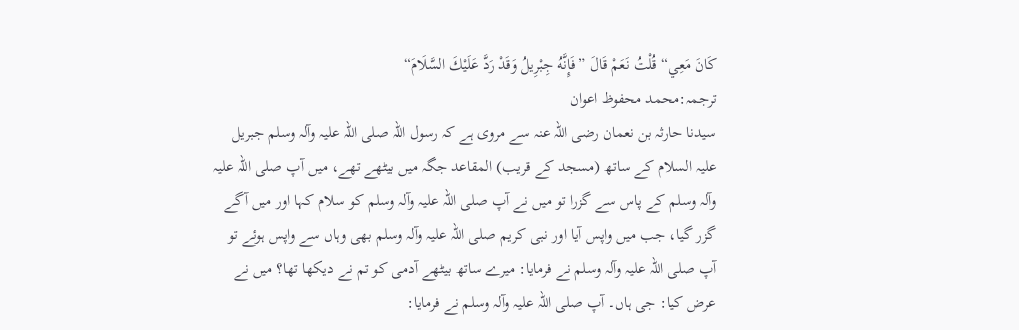كَانَ مَعِي“ قُلْتُ نَعَمْ قَالَ ”فَإِنَّهُ جِبْرِيلُ وَقَدْ رَدَّ عَلَيْكَ السَّلَامَ“
ترجمہ:محمد محفوظ اعوان
سیدنا حارثہ بن نعمان رضی اللہ عنہ سے مروی ہے کہ رسول اللہ صلی اللہ علیہ وآلہ وسلم جبریل علیہ السلام کے ساتھ (مسجد کے قریب) المقاعد جگہ میں بیٹھے تھے، میں آپ صلی اللہ علیہ وآلہ وسلم کے پاس سے گزرا تو میں نے آپ صلی اللہ علیہ وآلہ وسلم کو سلام کہا اور میں آگے گزر گیا، جب میں واپس آیا اور نبی کریم صلی اللہ علیہ وآلہ وسلم بھی وہاں سے واپس ہوئے تو آپ صلی اللہ علیہ وآلہ وسلم نے فرمایا: میرے ساتھ بیٹھے آدمی کو تم نے دیکھا تھا؟ میں نے عرض کیا: جی ہاں۔ آپ صلی اللہ علیہ وآلہ وسلم نے فرمایا: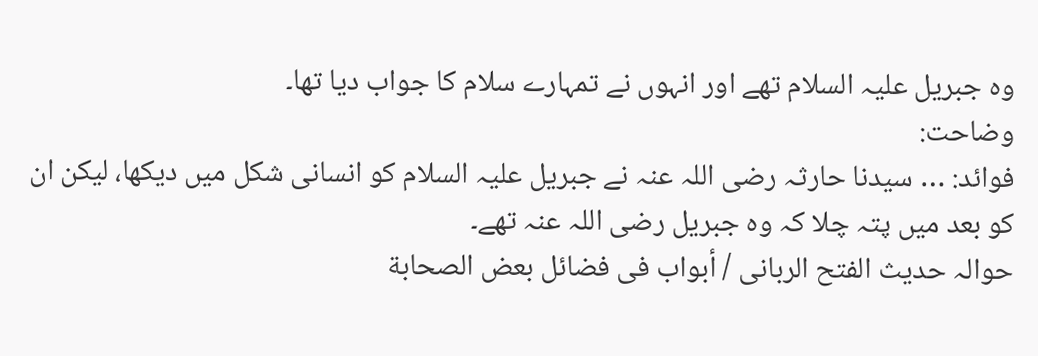وہ جبریل علیہ السلام تھے اور انہوں نے تمہارے سلام کا جواب دیا تھا۔
وضاحت:
فوائد: … سیدنا حارثہ رضی اللہ عنہ نے جبریل علیہ السلام کو انسانی شکل میں دیکھا، لیکن ان کو بعد میں پتہ چلا کہ وہ جبریل رضی اللہ عنہ تھے۔
حوالہ حدیث الفتح الربانی / أبواب فى فضائل بعض الصحابة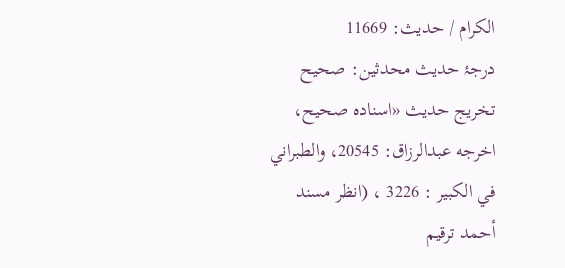الكرام / حدیث: 11669
درجۂ حدیث محدثین: صحیح
تخریج حدیث «اسناده صحيح، اخرجه عبدالرزاق: 20545، والطبراني في الكبير : 3226 ، (انظر مسند أحمد ترقيم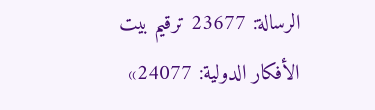الرسالة: 23677 ترقیم بيت الأفكار الدولية: 24077»